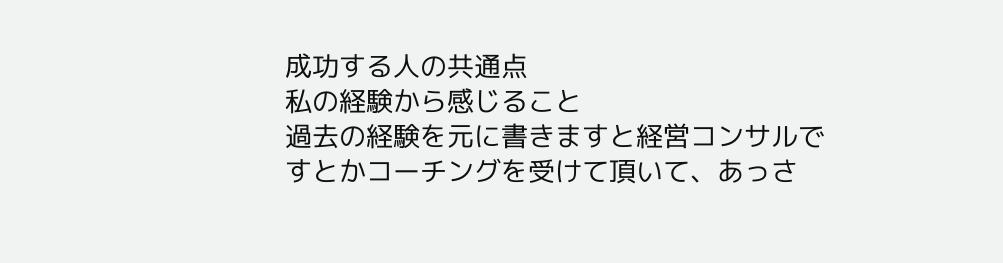成功する人の共通点
私の経験から感じること
過去の経験を元に書きますと経営コンサルですとかコーチングを受けて頂いて、あっさ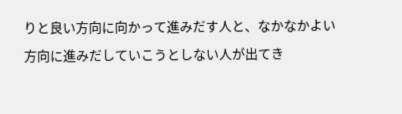りと良い方向に向かって進みだす人と、なかなかよい方向に進みだしていこうとしない人が出てき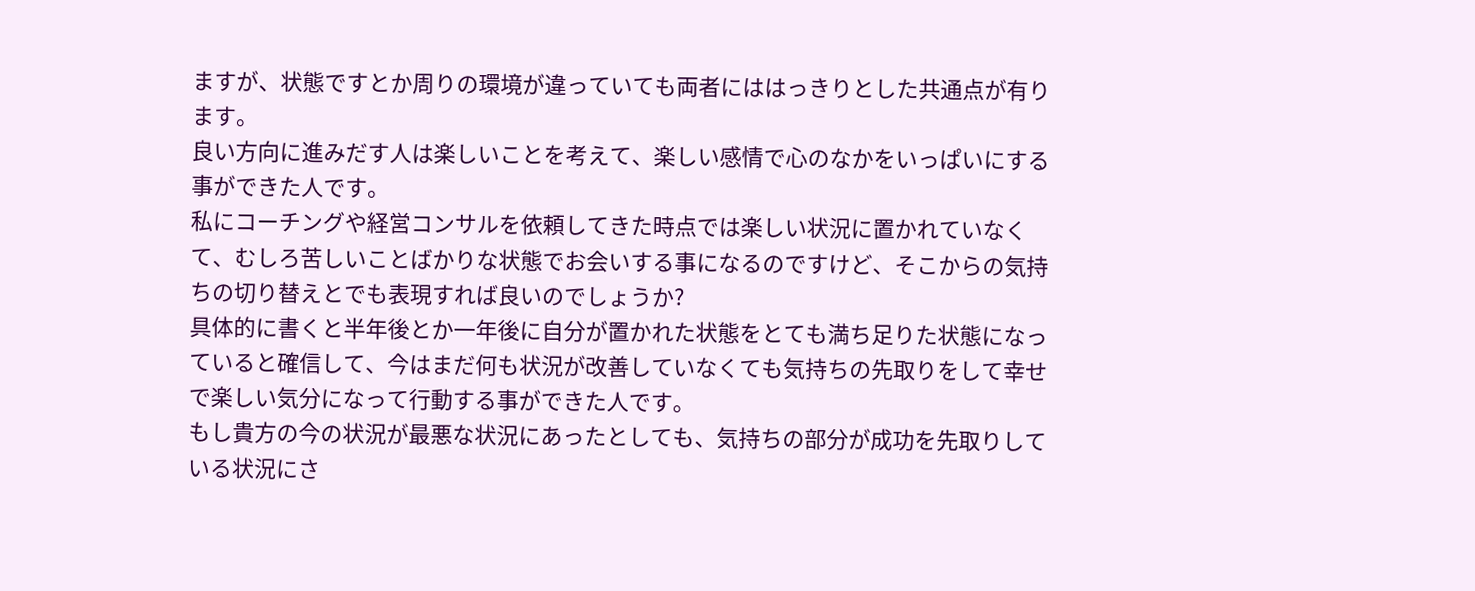ますが、状態ですとか周りの環境が違っていても両者にははっきりとした共通点が有ります。
良い方向に進みだす人は楽しいことを考えて、楽しい感情で心のなかをいっぱいにする事ができた人です。
私にコーチングや経営コンサルを依頼してきた時点では楽しい状況に置かれていなくて、むしろ苦しいことばかりな状態でお会いする事になるのですけど、そこからの気持ちの切り替えとでも表現すれば良いのでしょうか?
具体的に書くと半年後とか一年後に自分が置かれた状態をとても満ち足りた状態になっていると確信して、今はまだ何も状況が改善していなくても気持ちの先取りをして幸せで楽しい気分になって行動する事ができた人です。
もし貴方の今の状況が最悪な状況にあったとしても、気持ちの部分が成功を先取りしている状況にさ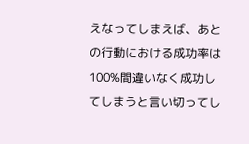えなってしまえば、あとの行動における成功率は100%間違いなく成功してしまうと言い切ってし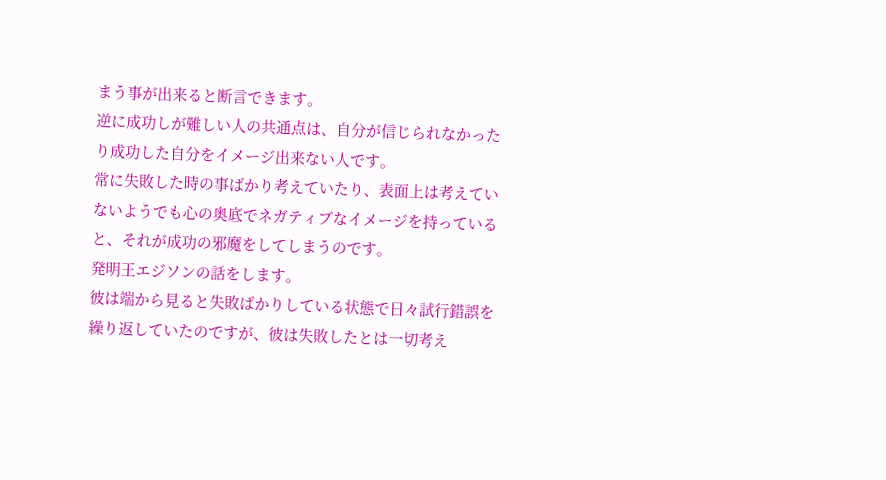まう事が出来ると断言できます。
逆に成功しが難しい人の共通点は、自分が信じられなかったり成功した自分をイメージ出来ない人です。
常に失敗した時の事ばかり考えていたり、表面上は考えていないようでも心の奥底でネガティブなイメージを持っていると、それが成功の邪魔をしてしまうのです。
発明王エジソンの話をします。
彼は端から見ると失敗ばかりしている状態で日々試行錯誤を繰り返していたのですが、彼は失敗したとは一切考え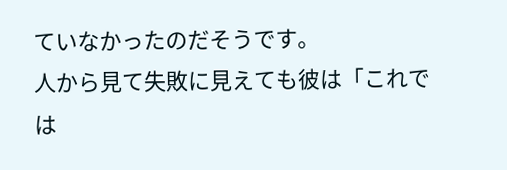ていなかったのだそうです。
人から見て失敗に見えても彼は「これでは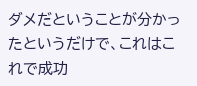ダメだということが分かったというだけで、これはこれで成功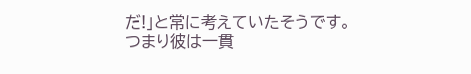だ!」と常に考えていたそうです。
つまり彼は一貫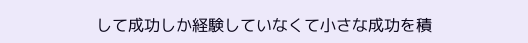して成功しか経験していなくて小さな成功を積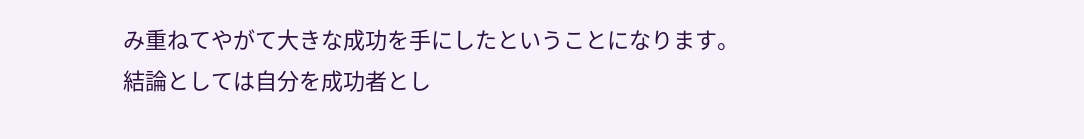み重ねてやがて大きな成功を手にしたということになります。
結論としては自分を成功者とし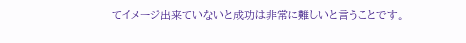てイメージ出来ていないと成功は非常に難しいと言うことです。